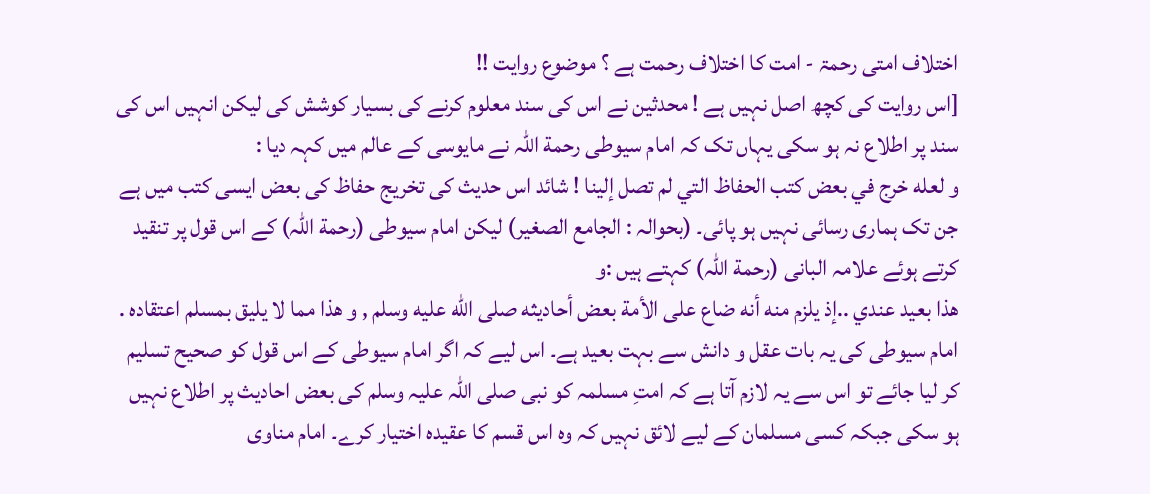اختلاف امتی رحمۃ - امت کا اختلاف رحمت ہے ؟ موضوع روایت !!
[اس روایت کی کچھ اصل نہیں ہے ! محدثین نے اس کی سند معلوم کرنے کی بسیار کوشش کی لیکن انہیں اس کی سند پر اطلاع نہ ہو سکی یہاں تک کہ امام سیوطی رحمة اللہ نے مایوسی کے عالم میں کہہ دیا :
و لعله خرج في بعض كتب الحفاظ التي لم تصل إلينا ! شائد اس حدیث کی تخریج حفاظ کی بعض ایسی کتب میں ہے جن تک ہماری رسائی نہیں ہو پائی۔ (بحوالہ : الجامع الصغیر) لیکن امام سیوطی (رحمة اللہ) کے اس قول پر تنقید کرتے ہوئے علامہ البانی (رحمة اللہ) کہتے ہیں :و
هذا بعيد عندي ..إذ يلزم منه أنه ضاع على الأمة بعض أحاديثه صلى الله عليه وسلم , و هذا مما لا يليق بمسلم اعتقاده . امام سیوطی کی یہ بات عقل و دانش سے بہت بعید ہے۔ اس لیے کہ اگر امام سیوطی کے اس قول کو صحیح تسلیم کر لیا جائے تو اس سے یہ لازم آتا ہے کہ امتِ مسلمہ کو نبی صلی اللہ علیہ وسلم کی بعض احادیث پر اطلاع نہیں ہو سکی جبکہ کسی مسلمان کے لیے لائق نہیں کہ وہ اس قسم کا عقیدہ اختیار کرے۔ امام مناوی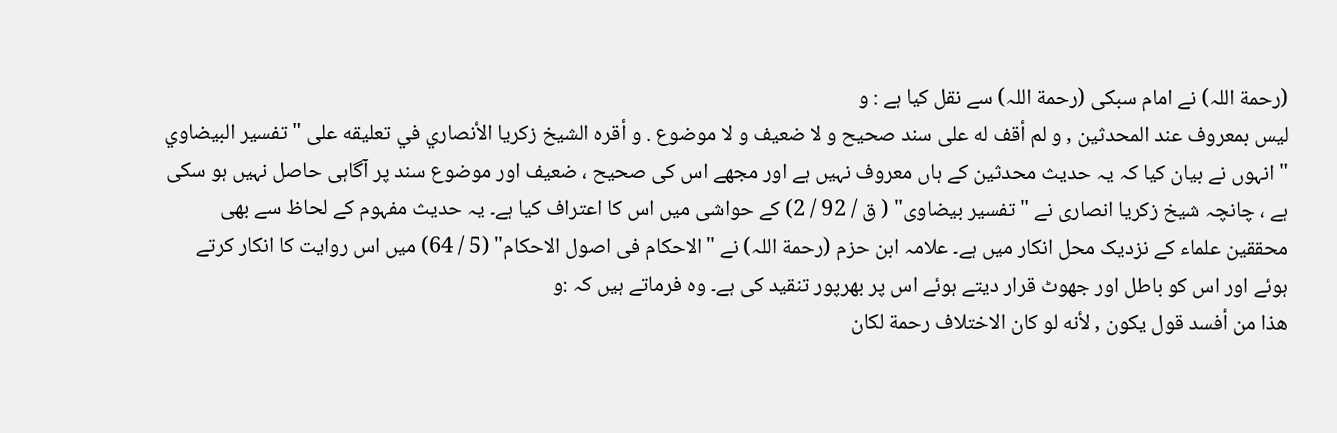(رحمة اللہ) نے امام سبکی (رحمة اللہ) سے نقل کیا ہے : و
ليس بمعروف عند المحدثين , و لم أقف له على سند صحيح و لا ضعيف و لا موضوع . و أقره الشيخ زكريا الأنصاري في تعليقه على " تفسير البيضاوي " انہوں نے بیان کیا کہ یہ حدیث محدثین کے ہاں معروف نہیں ہے اور مجھے اس کی صحیح ، ضعیف اور موضوع سند پر آگاہی حاصل نہیں ہو سکی ہے ، چانچہ شیخ زکریا انصاری نے "تفسیر بیضاوی" ( ق / 92 / 2) کے حواشی میں اس کا اعتراف کیا ہے۔ یہ حدیث مفہوم کے لحاظ سے بھی محققین علماء کے نزدیک محل انکار میں ہے۔ علامہ ابن حزم (رحمة اللہ) نے "الاحکام فی اصول الاحکام" (5 / 64) میں اس روایت کا انکار کرتے ہوئے اور اس کو باطل اور جھوٹ قرار دیتے ہوئے اس پر بھرپور تنقید کی ہے۔ وہ فرماتے ہیں کہ :و
هذا من أفسد قول يكون , لأنه لو كان الاختلاف رحمة لكان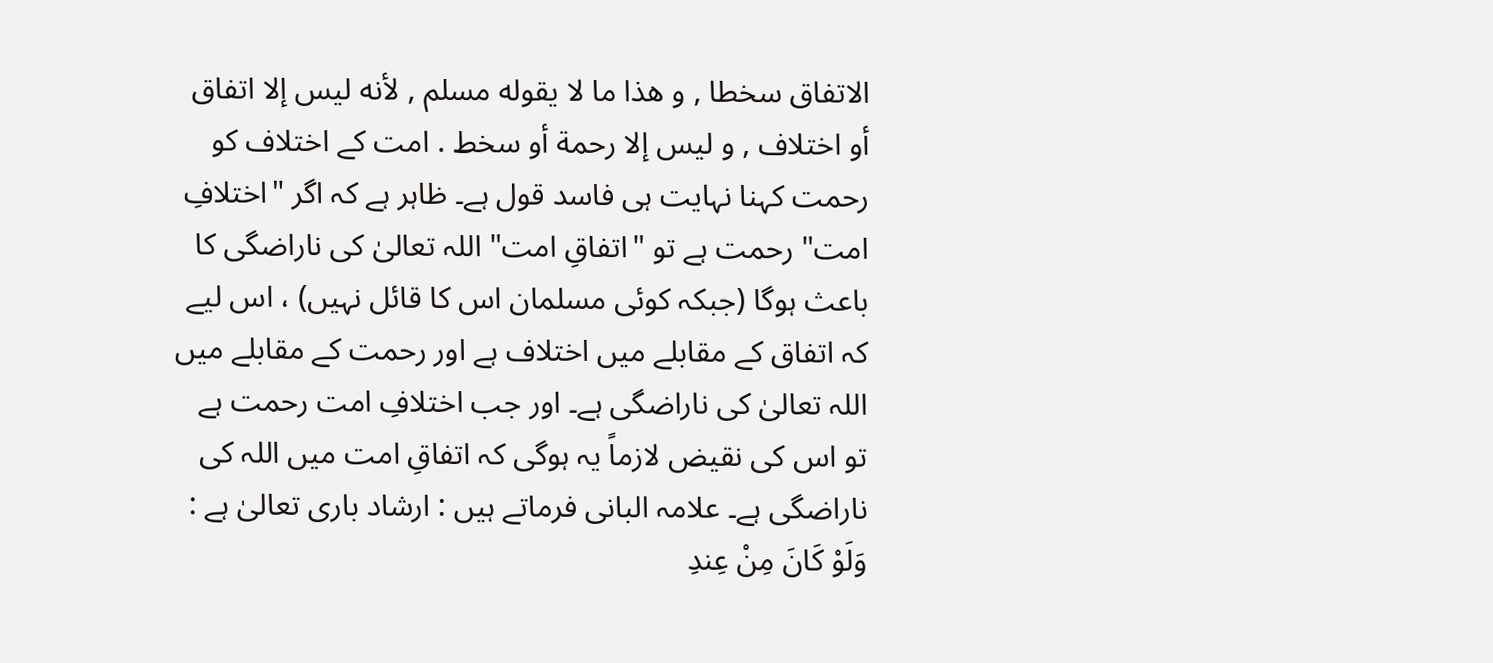الاتفاق سخطا , و هذا ما لا يقوله مسلم , لأنه ليس إلا اتفاق أو اختلاف , و ليس إلا رحمة أو سخط . امت کے اختلاف کو رحمت کہنا نہایت ہی فاسد قول ہے۔ ظاہر ہے کہ اگر "اختلافِ امت" رحمت ہے تو "اتفاقِ امت" اللہ تعالیٰ کی ناراضگی کا باعث ہوگا (جبکہ کوئی مسلمان اس کا قائل نہیں) ، اس لیے کہ اتفاق کے مقابلے میں اختلاف ہے اور رحمت کے مقابلے میں اللہ تعالیٰ کی ناراضگی ہے۔ اور جب اختلافِ امت رحمت ہے تو اس کی نقیض لازماً یہ ہوگی کہ اتفاقِ امت میں اللہ کی ناراضگی ہے۔ علامہ البانی فرماتے ہیں : ارشاد باری تعالیٰ ہے :
وَلَوْ كَانَ مِنْ عِندِ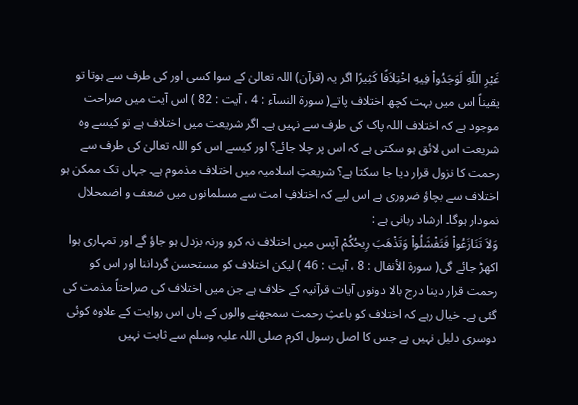غَيْرِ اللّهِ لَوَجَدُواْ فِيهِ اخْتِلاَفًا كَثِيرًا اگر یہ (قرآن) اللہ تعالیٰ کے سوا کسی اور کی طرف سے ہوتا تو یقیناً اس میں بہت کچھ اختلاف پاتے( سورة النسآء : 4 ، آیت : 82 ) اس آیت میں صراحت موجود ہے کہ اختلاف اللہ پاک کی طرف سے نہیں ہے۔ اگر شریعت میں اختلاف ہے تو کیسے وہ شریعت اس لائق ہو سکتی ہے کہ اس پر چلا جائے؟ اور کیسے اس کو اللہ تعالیٰ کی طرف سے رحمت کا نزول قرار دیا جا سکتا ہے؟ شریعتِ اسلامیہ میں اختلاف مذموم ہے۔ جہاں تک ممکن ہو اختلاف سے بچاؤ ضروری ہے اس لیے کہ اختلافِ امت سے مسلمانوں میں ضعف و اضمحلال نمودار ہوگا۔ ارشاد ربانی ہے :
وَلاَ تَنَازَعُواْ فَتَفْشَلُواْ وَتَذْهَبَ رِيحُكُمْ آپس میں اختلاف نہ کرو ورنہ بزدل ہو جاؤ گے اور تمہاری ہوا اکھڑ جائے گی( سورة الأنفال : 8 ، آیت : 46 ) لیکن اختلاف کو مستحسن گرداننا اور اس کو رحمت قرار دینا درج بالا دونوں آیات قرآنیہ کے خلاف ہے جن میں اختلاف کی صراحتاً مذمت کی گئی ہے۔ خیال رہے کہ اختلاف کو باعثِ رحمت سمجھنے والوں کے ہاں اس روایت کے علاوہ کوئی دوسری دلیل نہیں ہے جس کا اصل رسول اکرم صلی اللہ علیہ وسلم سے ثابت نہیں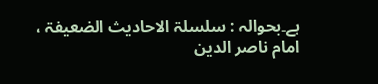ہے۔بحوالہ : سلسلۃ الاحادیث الضعیفۃ ، امام ناصر الدین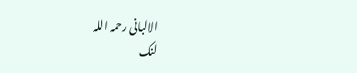الالبانی رحمہ اللہ
لنک